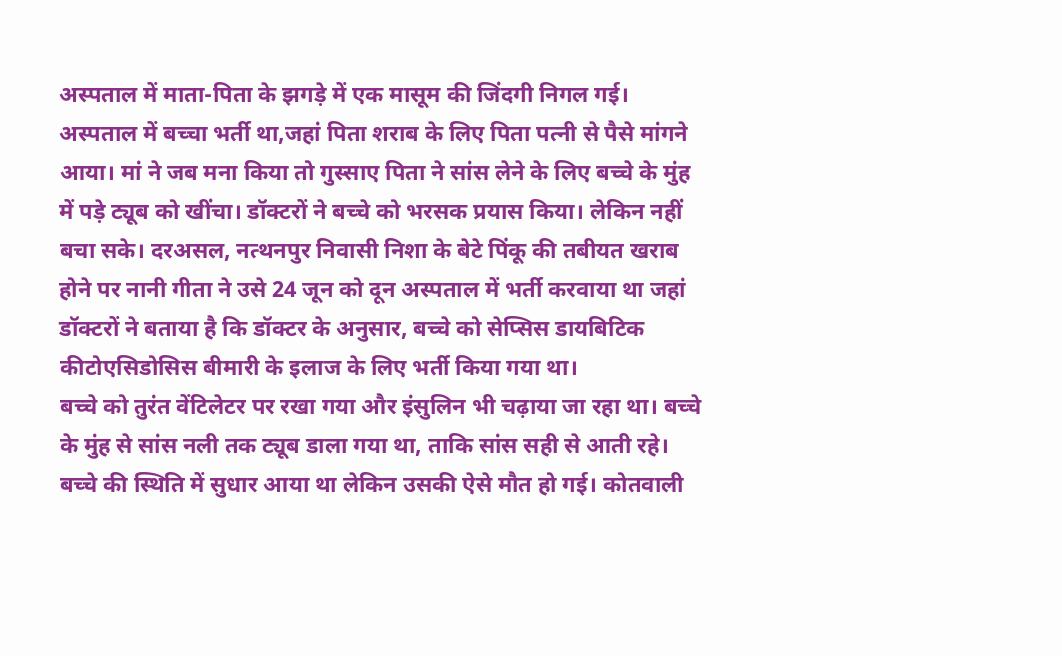अस्पताल में माता-पिता के झगड़े में एक मासूम की जिंदगी निगल गई। अस्पताल में बच्चा भर्ती था,जहां पिता शराब के लिए पिता पत्नी से पैसे मांगने आया। मां ने जब मना किया तो गुस्साए पिता ने सांस लेने के लिए बच्चे के मुंह में पड़े ट्यूब को खींचा। डॉक्टरों ने बच्चे को भरसक प्रयास किया। लेकिन नहीं बचा सके। दरअसल, नत्थनपुर निवासी निशा के बेटे पिंकू की तबीयत खराब होने पर नानी गीता ने उसे 24 जून को दून अस्पताल में भर्ती करवाया था जहां डॉक्टरों ने बताया है कि डॉक्टर के अनुसार, बच्चे को सेप्सिस डायबिटिक कीटोएसिडोसिस बीमारी के इलाज के लिए भर्ती किया गया था।
बच्चे को तुरंत वेंटिलेटर पर रखा गया और इंसुलिन भी चढ़ाया जा रहा था। बच्चे के मुंह से सांस नली तक ट्यूब डाला गया था, ताकि सांस सही से आती रहे। बच्चे की स्थिति में सुधार आया था लेकिन उसकी ऐसे मौत हो गई। कोतवाली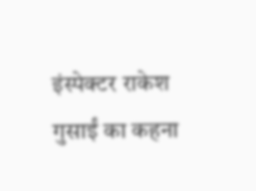इंस्पेक्टर राकेश गुसाईं का कहना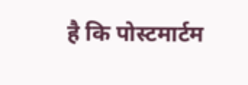है कि पोस्टमार्टम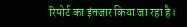रिपोर्ट का इंतजार किया जा रहा है।